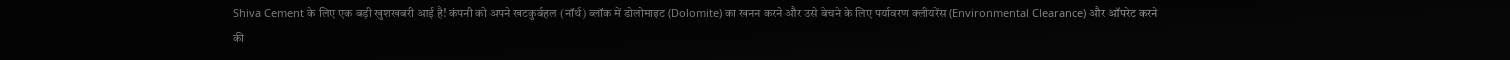Shiva Cement के लिए एक बड़ी खुशखबरी आई है! कंपनी को अपने खटकुर्बहल (नॉर्थ) ब्लॉक में डोलोमाइट (Dolomite) का खनन करने और उसे बेचने के लिए पर्यावरण क्लीयरेंस (Environmental Clearance) और ऑपरेट करने की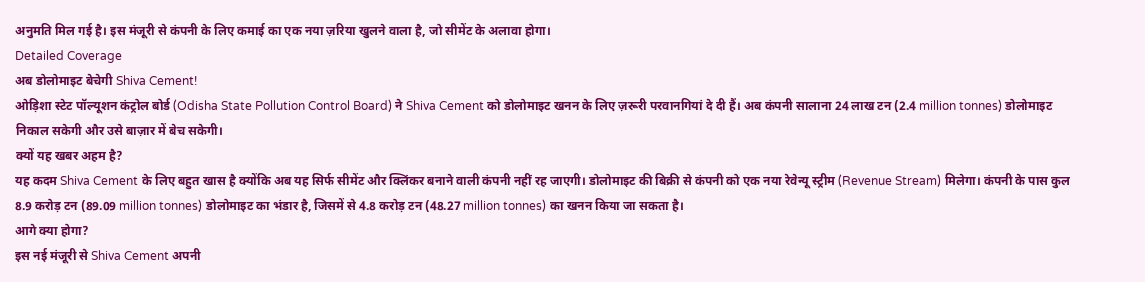अनुमति मिल गई है। इस मंजूरी से कंपनी के लिए कमाई का एक नया ज़रिया खुलने वाला है, जो सीमेंट के अलावा होगा।
Detailed Coverage
अब डोलोमाइट बेचेगी Shiva Cement!
ओड़िशा स्टेट पॉल्यूशन कंट्रोल बोर्ड (Odisha State Pollution Control Board) ने Shiva Cement को डोलोमाइट खनन के लिए ज़रूरी परवानगियां दे दी हैं। अब कंपनी सालाना 24 लाख टन (2.4 million tonnes) डोलोमाइट निकाल सकेगी और उसे बाज़ार में बेच सकेगी।
क्यों यह खबर अहम है?
यह कदम Shiva Cement के लिए बहुत खास है क्योंकि अब यह सिर्फ सीमेंट और क्लिंकर बनाने वाली कंपनी नहीं रह जाएगी। डोलोमाइट की बिक्री से कंपनी को एक नया रेवेन्यू स्ट्रीम (Revenue Stream) मिलेगा। कंपनी के पास कुल 8.9 करोड़ टन (89.09 million tonnes) डोलोमाइट का भंडार है, जिसमें से 4.8 करोड़ टन (48.27 million tonnes) का खनन किया जा सकता है।
आगे क्या होगा?
इस नई मंजूरी से Shiva Cement अपनी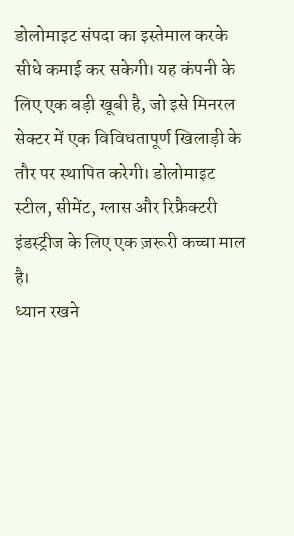डोलोमाइट संपदा का इस्तेमाल करके सीधे कमाई कर सकेगी। यह कंपनी के लिए एक बड़ी खूबी है, जो इसे मिनरल सेक्टर में एक विविधतापूर्ण खिलाड़ी के तौर पर स्थापित करेगी। डोलोमाइट स्टील, सीमेंट, ग्लास और रिफ्रैक्टरी इंडस्ट्रीज के लिए एक ज़रूरी कच्चा माल है।
ध्यान रखने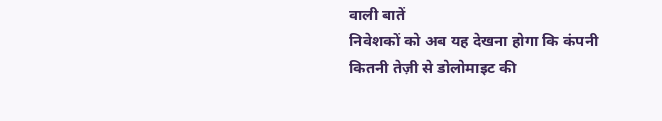वाली बातें
निवेशकों को अब यह देखना होगा कि कंपनी कितनी तेज़ी से डोलोमाइट की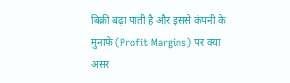बिक्री बढ़ा पाती है और इससे कंपनी के मुनाफे (Profit Margins) पर क्या असर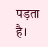पड़ता है।